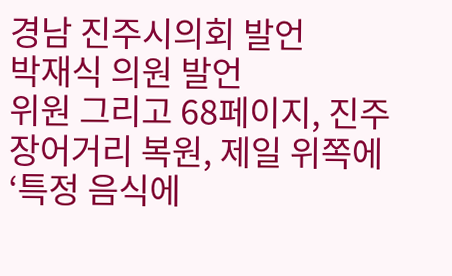경남 진주시의회 발언
박재식 의원 발언
위원 그리고 68페이지, 진주 장어거리 복원, 제일 위쪽에 ‘특정 음식에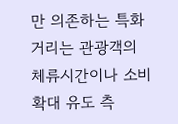만 의존하는 특화거리는 관광객의 체류시간이나 소비 확대 유도 측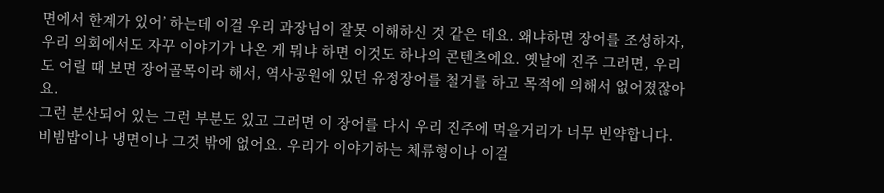면에서 한계가 있어’ 하는데 이걸 우리 과장님이 잘못 이해하신 것 같은 데요. 왜냐하면 장어를 조성하자, 우리 의회에서도 자꾸 이야기가 나온 게 뭐냐 하면 이것도 하나의 콘텐츠에요. 옛날에 진주 그러면, 우리도 어릴 때 보면 장어골목이라 해서, 역사공원에 있던 유정장어를 철거를 하고 목적에 의해서 없어졌잖아요.
그런 분산되어 있는 그런 부분도 있고 그러면 이 장어를 다시 우리 진주에 먹을거리가 너무 빈약합니다. 비빔밥이나 냉면이나 그것 밖에 없어요. 우리가 이야기하는 체류형이나 이걸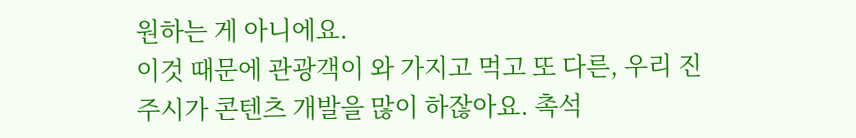원하는 게 아니에요.
이것 때문에 관광객이 와 가지고 먹고 또 다른, 우리 진주시가 콘텐츠 개발을 많이 하잖아요. 촉석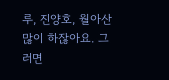루, 진양호, 월아산 많이 하잖아요. 그러면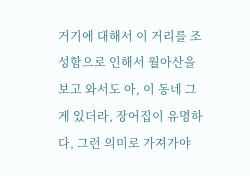거기에 대해서 이 거리를 조성함으로 인해서 월아산을 보고 와서도 아, 이 동네 그게 있더라, 장어집이 유명하다, 그런 의미로 가져가야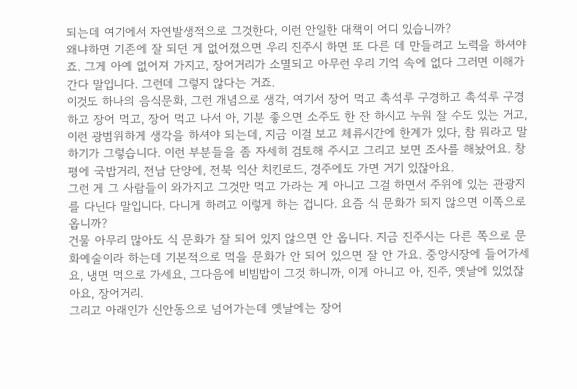되는데 여기에서 자연발생적으로 그것한다, 이런 안일한 대책이 어디 있습니까?
왜냐하면 기존에 잘 되던 게 없어졌으면 우리 진주시 하면 또 다른 데 만들려고 노력을 하셔야죠. 그게 아예 없어져 가지고, 장어거리가 소멸되고 아무런 우리 기억 속에 없다 그러면 이해가 간다 말입니다. 그런데 그렇지 않다는 거죠.
이것도 하나의 음식문화, 그런 개념으로 생각, 여기서 장어 먹고 촉석루 구경하고 촉석루 구경하고 장어 먹고, 장어 먹고 나서 아, 기분 좋으면 소주도 한 잔 하시고 누워 잘 수도 있는 거고, 이런 광범위하게 생각을 하셔야 되는데, 지금 이걸 보고 체류시간에 한계가 있다, 참 뭐라고 말하기가 그렇습니다. 이런 부분들을 좀 자세히 검토해 주시고 그리고 보면 조사를 해놨어요. 창평에 국밥거리, 전남 단양에, 전북 익산 치킨로드, 경주에도 가면 거기 있잖아요.
그런 게 그 사람들이 와가지고 그것만 먹고 가라는 게 아니고 그걸 하면서 주위에 있는 관광지를 다닌다 말입니다. 다니게 하려고 이렇게 하는 겁니다. 요즘 식 문화가 되지 않으면 이쪽으로 옵니까?
건물 아무리 많아도 식 문화가 잘 되어 있지 않으면 안 옵니다. 지금 진주시는 다른 쪽으로 문화예술이라 하는데 기본적으로 먹을 문화가 안 되어 있으면 잘 안 가요. 중앙시장에 들어가세요, 냉면 먹으로 가세요, 그다음에 비빔밥이 그것 하니까, 이게 아니고 아, 진주, 옛날에 있었잖아요, 장어거리.
그리고 아래인가 신안동으로 넘어가는데 옛날에는 장어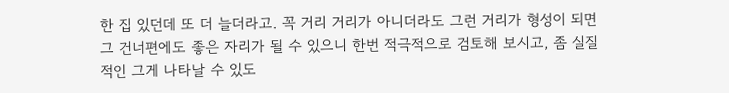한 집 있던데 또 더 늘더라고. 꼭 거리 거리가 아니더라도 그런 거리가 형성이 되면 그 건너편에도 좋은 자리가 될 수 있으니 한번 적극적으로 검토해 보시고, 좀 실질적인 그게 나타날 수 있도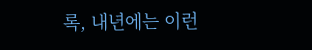록, 내년에는 이런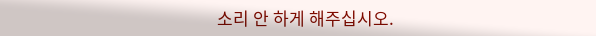소리 안 하게 해주십시오.